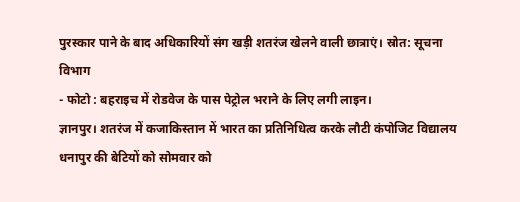पुरस्कार पाने के बाद अधिकारियों संग खड़ी शतरंज खेलने वाली छात्राएं। स्रोत: सूचना विभाग
- फोटो : बहराइच में रोडवेज के पास पेट्रोल भराने के लिए लगी लाइन।
ज्ञानपुर। शतरंज में कजाकिस्तान में भारत का प्रतिनिधित्व करके लौटी कंपोजिट विद्यालय धनापुर की बेटियों को सोमवार को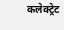कलेक्ट्रेट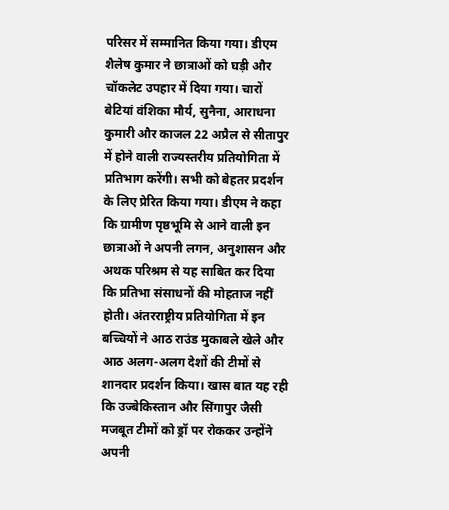परिसर में सम्मानित किया गया। डीएम शैलेष कुमार ने छात्राओं को घड़ी और चॉकलेट उपहार में दिया गया। चारों बेटियां वंशिका मौर्य, सुनैना, आराधना कुमारी और काजल 22 अप्रैल से सीतापुर में होने वाली राज्यस्तरीय प्रतियोगिता में प्रतिभाग करेंगी। सभी को बेहतर प्रदर्शन के लिए प्रेरित किया गया। डीएम ने कहा कि ग्रामीण पृष्ठभूमि से आने वाली इन छात्राओं ने अपनी लगन, अनुशासन और अथक परिश्रम से यह साबित कर दिया कि प्रतिभा संसाधनों की मोहताज नहीं होती। अंतरराष्ट्रीय प्रतियोगिता में इन बच्चियों ने आठ राउंड मुकाबले खेले और आठ अलग-अलग देशों की टीमों से शानदार प्रदर्शन किया। खास बात यह रही कि उज्बेकिस्तान और सिंगापुर जैसी मजबूत टीमों को ड्रॉ पर रोककर उन्होंने अपनी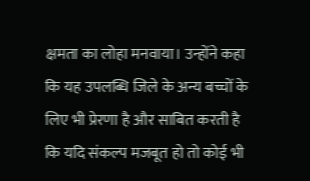क्षमता का लोहा मनवाया। उन्होंने कहा कि यह उपलब्धि जिले के अन्य बच्चों के लिए भी प्रेरणा है और साबित करती है कि यदि संकल्प मजबूत हो तो कोई भी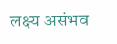लक्ष्य असंभव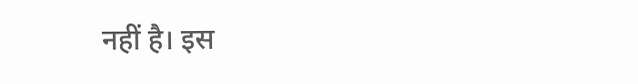नहीं है। इस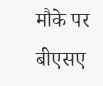मौके पर बीएसए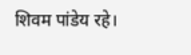शिवम पांडेय रहे।